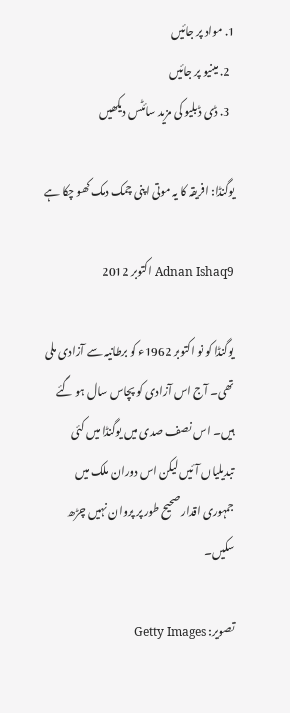1. مواد پر جائیں
  2. مینیو پر جائیں
  3. ڈی ڈبلیو کی مزید سائٹس دیکھیں

یوگنڈا: افریقہ کا یہ موتی اپنی چمک دمک کھو چکا ہے

Adnan Ishaq9 اکتوبر 2012

یوگنڈا کو نو اکتوبر 1962ء کو برطانیہ سے آزادی ملی تھی۔ آج اس آزادی کو پچاس سال ہو گئے ہیں۔ اس نصف صدی میں یوگنڈا میں کئی تبدیلیاں آئیں لیکن اس دوران ملک میں جمہوری اقدار صحیح طور پر پروان نہیں چڑھ سکیں۔

تصویر: Getty Images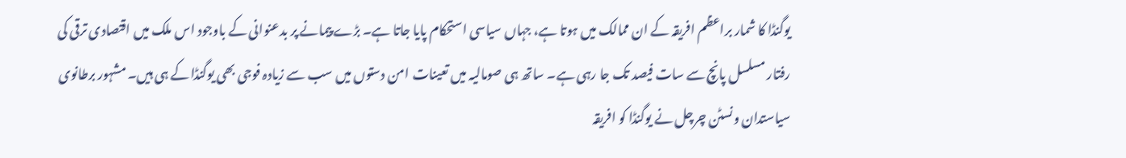یوگنڈا کا شمار براعظم افریقہ کے ان ممالک میں ہوتا ہے، جہاں سیاسی استحکام پایا جاتا ہے۔ بڑے پیمانے پر بدعنوانی کے باوجود اس ملک میں اقتصادی ترقی کی رفتار مسلسل پانچ سے سات فیصد تک جا رہی ہے۔ ساتھ ہی صومالیہ میں تعینات امن دستوں میں سب سے زیادہ فوجی بھی یوگنڈا کے ہی ہیں۔ مشہور برطانوی سیاستدان ونسٹن چرچل نے یوگنڈا کو افریقہ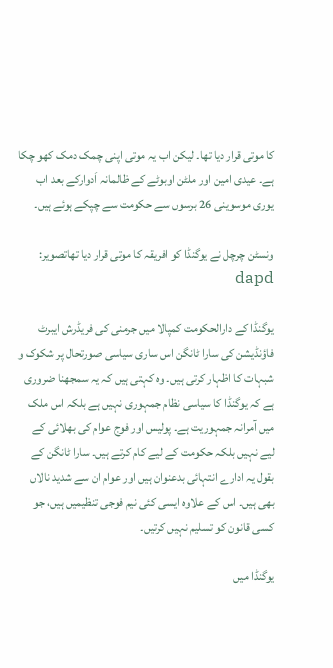کا موتی قرار دیا تھا۔ لیکن اب یہ موتی اپنی چمک دمک کھو چکا ہے۔ عیدی امین اور ملٹن اوبوٹے کے ظالمانہ اَدوارکے بعد اب یوری موسوینی 26 برسوں سے حکومت سے چپکے ہوئے ہیں۔

ونسٹن چرچل نے یوگنڈا کو افریقہ کا موتی قرار دیا تھاتصویر: dapd

یوگنڈا کے دارالحکومت کمپالا میں جرمنی کی فریڈرش ایبرٹ فاؤنڈیشن کی سارا ٹانگن اس ساری سیاسی صورتحال پر شکوک و شبہات کا اظہار کرتی ہیں۔ وہ کہتی ہیں کہ یہ سمجھنا ضروری ہے کہ یوگنڈا کا سیاسی نظام جمہوری نہیں ہے بلکہ اس ملک میں آمرانہ جمہوریت ہے۔ پولیس اور فوج عوام کی بھلائی کے لیے نہیں بلکہ حکومت کے لیے کام کرتے ہیں۔ سارا ٹانگن کے بقول یہ ادارے انتہائی بدعنوان ہیں اور عوام ان سے شدید نالاں بھی ہیں۔ اس کے علاوہ ایسی کئی نیم فوجی تنظیمیں ہیں، جو کسی قانون کو تسلیم نہیں کرتیں۔

یوگنڈا میں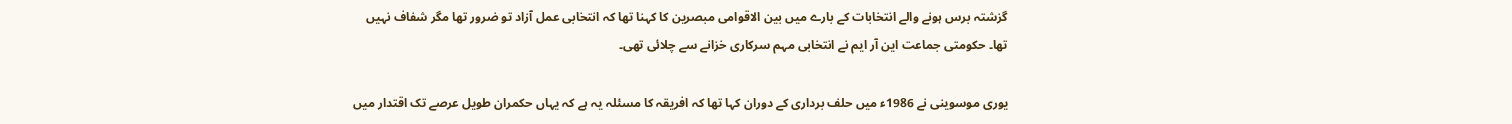گزشتہ برس ہونے والے انتخابات کے بارے میں بین الاقوامی مبصرین کا کہنا تھا کہ انتخابی عمل آزاد تو ضرور تھا مگر شفاف نہیں تھا۔ حکومتی جماعت این آر ایم نے انتخابی مہم سرکاری خزانے سے چلائی تھی۔

یوری موسوینی نے 1986ء میں حلف برداری کے دوران کہا تھا کہ افریقہ کا مسئلہ یہ ہے کہ یہاں حکمران طویل عرصے تک اقتدار میں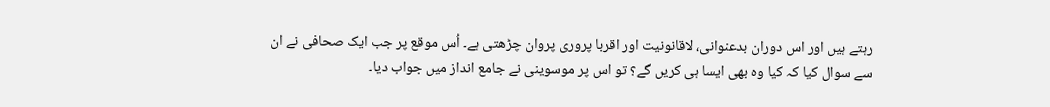رہتے ہیں اور اس دوران بدعنوانی، لاقانونیت اور اقربا پروری پروان چڑھتی ہے۔ اُس موقع پر جب ایک صحافی نے ان سے سوال کیا کہ کیا وہ بھی ایسا ہی کریں گے؟ تو اس پر موسوینی نے جامع انداز میں جواب دیا۔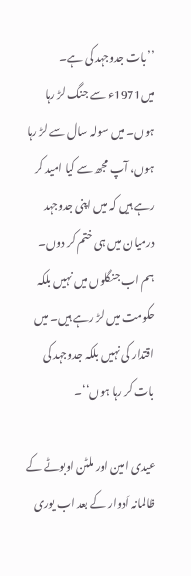’’بات جدوجہد کی ہے۔ میں1971ء سے جنگ لڑ رہا ہوں۔ میں سولہ سال سے لڑ رہا ہوں، آپ مجھ سے کیا امید کر رہے ہیں کہ میں اپنی جدوجہد درمیان میں ہی ختم کر دوں۔ ہم اب جنگلوں میں نہیں بلکہ حکومت میں لڑ رہے ہیں۔ میں اقتدار کی نہیں بلکہ جدوجہد کی بات کر رہا ہوں‘‘۔

عیدی امین اور ملٹن اوبوٹے کے ظالمانہ اَدوار کے بعد اب یوری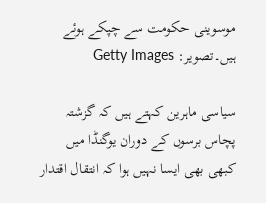موسوینی حکومت سے چپکے ہوئے ہیں۔تصویر: Getty Images

سیاسی ماہرین کہتے ہیں کہ گزشتہ پچاس برسوں کے دوران یوگنڈا میں کبھی بھی ایسا نہیں ہوا کہ انتقال اقتدار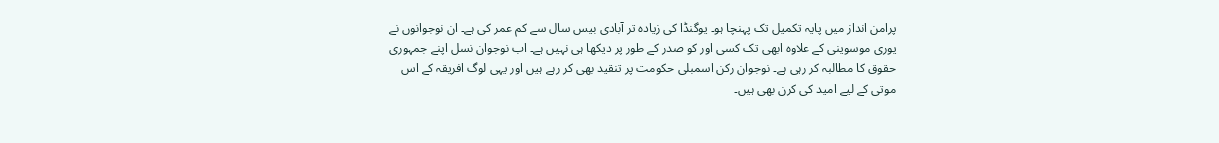پرامن انداز میں پایہ تکمیل تک پہنچا ہو۔ یوگنڈا کی زیادہ تر آبادی بیس سال سے کم عمر کی ہے۔ ان نوجوانوں نے یوری موسوینی کے علاوہ ابھی تک کسی اور کو صدر کے طور پر دیکھا ہی نہیں ہے۔ اب نوجوان نسل اپنے جمہوری حقوق کا مطالبہ کر رہی ہے۔ نوجوان رکن اسمبلی حکومت پر تنقید بھی کر رہے ہیں اور یہی لوگ افریقہ کے اس موتی کے لیے امید کی کرن بھی ہیں۔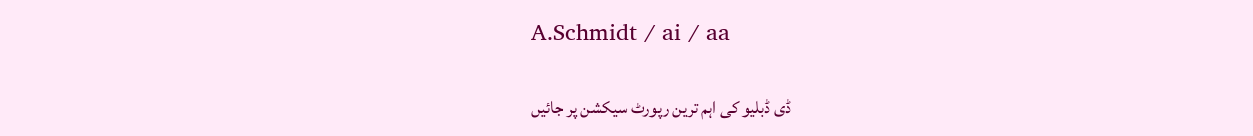A.Schmidt / ai / aa

ڈی ڈبلیو کی اہم ترین رپورٹ سیکشن پر جائیں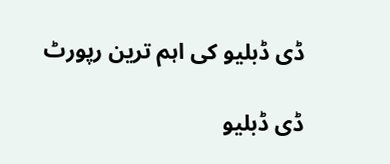ڈی ڈبلیو کی اہم ترین رپورٹ

ڈی ڈبلیو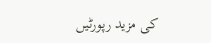کی مزید رپورٹیں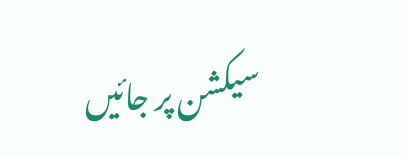سیکشن پر جائیں